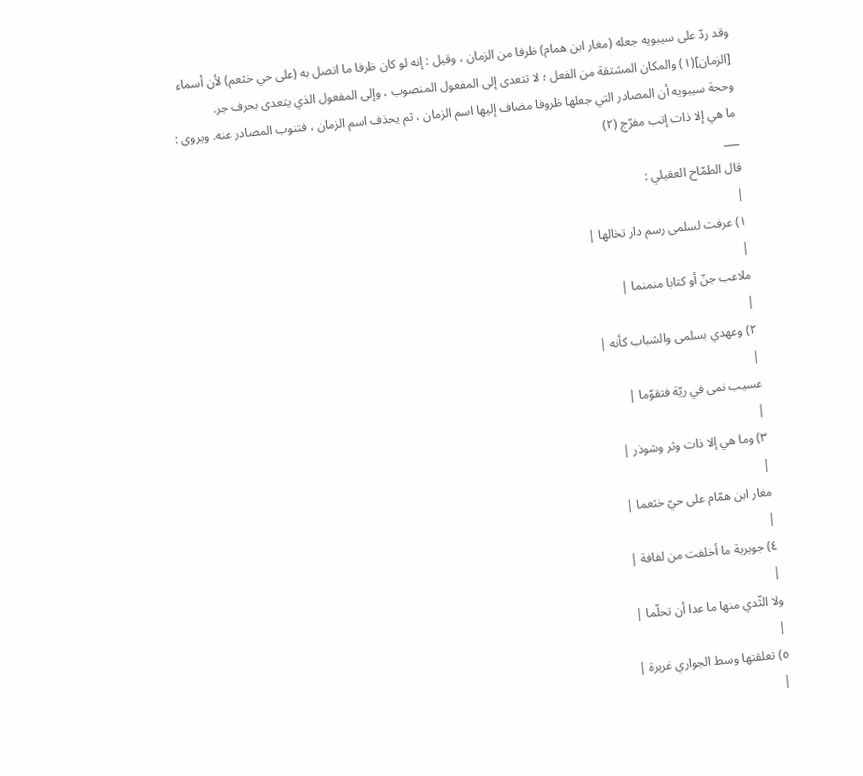وقد ردّ على سيبويه جعله (مغار ابن همام) ظرفا من الزمان ، وقيل : إنه لو كان ظرفا ما اتصل به (على حي خثعم) لأن أسماء [الزمان](١) والمكان المشتقة من الفعل ؛ لا تتعدى إلى المفعول المنصوب ، وإلى المفعول الذي يتعدى بحرف جر.
وحجة سيبويه أن المصادر التي جعلها ظروفا مضاف إليها اسم الزمان ، ثم يحذف اسم الزمان ، فتنوب المصادر عنه. ويروى :
ما هي إلا ذات إتب مفرّج (٢)
___
قال الطمّاح العقيلي :
|
١) عرفت لسلمى رسم دار تخالها |
|
ملاعب جنّ أو كتابا منمنما |
|
٢) وعهدي بسلمى والشباب كأنه |
|
عسيب نمى في ريّة فتقوّما |
|
٣) وما هي إلا ذات وثر وشوذر |
|
مغار ابن همّام على حيّ خثعما |
|
٤) جويرية ما أخلفت من لفافة |
|
ولا الثّدي منها ما عدا أن تحلّما |
|
٥) تعلقتها وسط الجواري غريرة |
|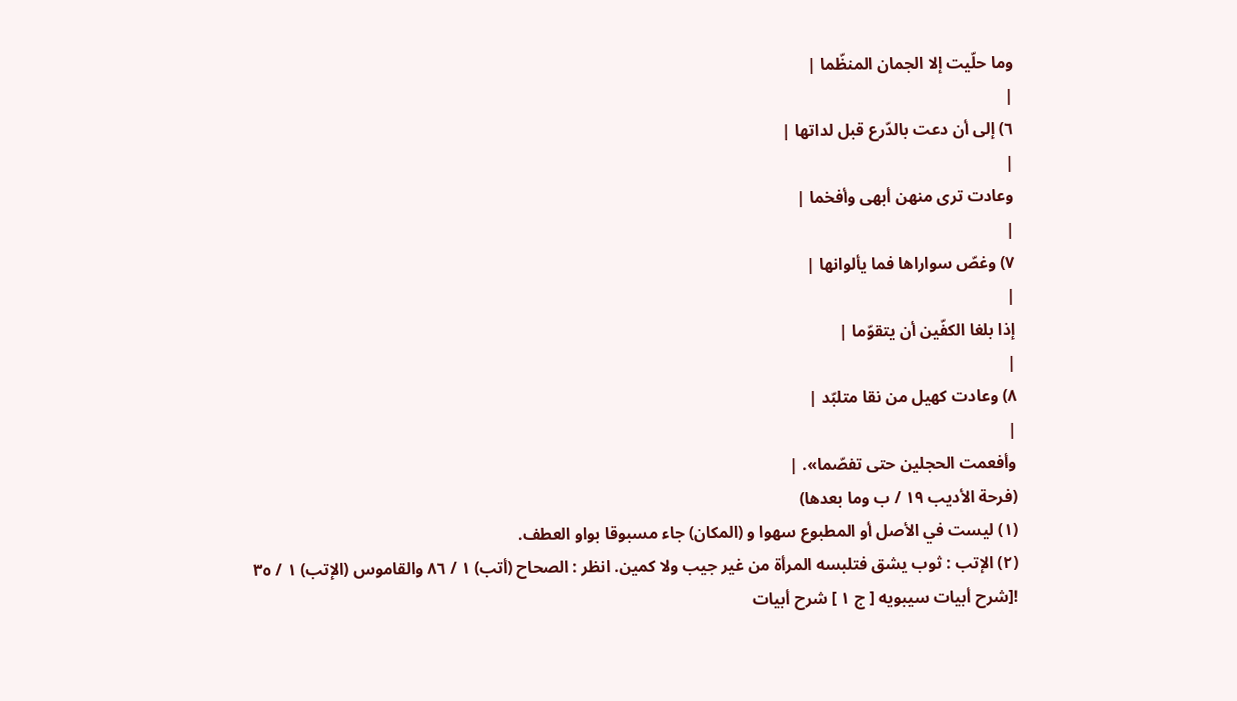وما حلّيت إلا الجمان المنظّما |
|
٦) إلى أن دعت بالدّرع قبل لداتها |
|
وعادت ترى منهن أبهى وأفخما |
|
٧) وغصّ سواراها فما يألوانها |
|
إذا بلغا الكفّين أن يتقوّما |
|
٨) وعادت كهيل من نقا متلبّد |
|
وأفعمت الحجلين حتى تفصّما». |
(فرحة الأديب ١٩ / ب وما بعدها)
(١) ليست في الأصل أو المطبوع سهوا و (المكان) جاء مسبوقا بواو العطف.
(٢) الإتب : ثوب يشق فتلبسه المرأة من غير جيب ولا كمين. انظر : الصحاح (أتب) ١ / ٨٦ والقاموس (الإتب) ١ / ٣٥
![شرح أبيات سيبويه [ ج ١ ] شرح أبيات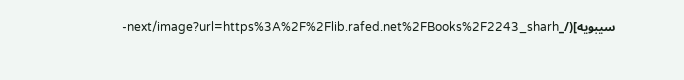سيبويه](/_next/image?url=https%3A%2F%2Flib.rafed.net%2FBooks%2F2243_sharh-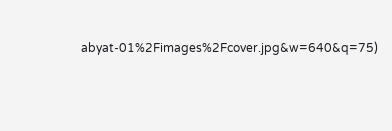abyat-01%2Fimages%2Fcover.jpg&w=640&q=75)